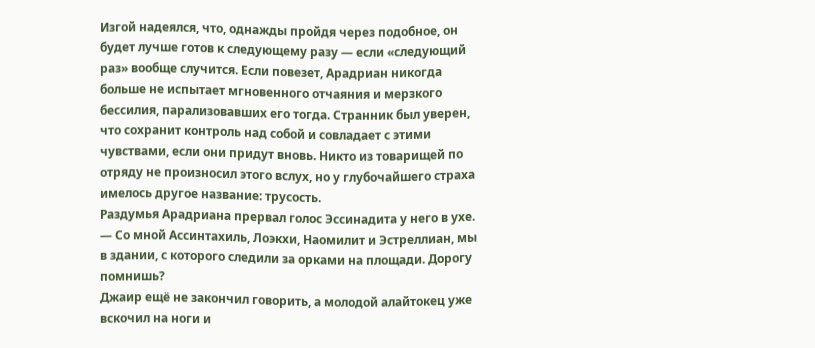Изгой надеялся, что, однажды пройдя через подобное, он будет лучше готов к следующему разу — если «следующий раз» вообще случится. Если повезет, Арадриан никогда больше не испытает мгновенного отчаяния и мерзкого бессилия, парализовавших его тогда. Странник был уверен, что сохранит контроль над собой и совладает с этими чувствами, если они придут вновь. Никто из товарищей по отряду не произносил этого вслух, но у глубочайшего страха имелось другое название: трусость.
Раздумья Арадриана прервал голос Эссинадита у него в ухе.
— Со мной Ассинтахиль, Лоэкхи, Наомилит и Эстреллиан, мы в здании, с которого следили за орками на площади. Дорогу помнишь?
Джаир ещё не закончил говорить, а молодой алайтокец уже вскочил на ноги и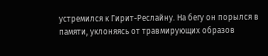устремился к Гирит-Реслайну. На бегу он порылся в памяти, уклоняясь от травмирующих образов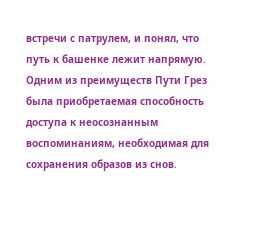встречи с патрулем, и понял, что путь к башенке лежит напрямую. Одним из преимуществ Пути Грез была приобретаемая способность доступа к неосознанным воспоминаниям, необходимая для сохранения образов из снов.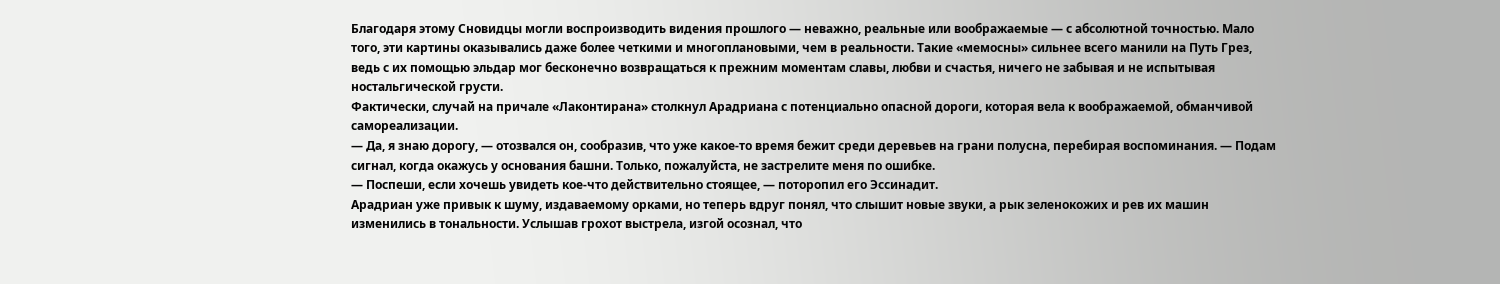Благодаря этому Сновидцы могли воспроизводить видения прошлого — неважно, реальные или воображаемые — с абсолютной точностью. Мало того, эти картины оказывались даже более четкими и многоплановыми, чем в реальности. Такие «мемосны» сильнее всего манили на Путь Грез, ведь с их помощью эльдар мог бесконечно возвращаться к прежним моментам славы, любви и счастья, ничего не забывая и не испытывая ностальгической грусти.
Фактически, случай на причале «Лаконтирана» столкнул Арадриана с потенциально опасной дороги, которая вела к воображаемой, обманчивой самореализации.
— Да, я знаю дорогу, — отозвался он, сообразив, что уже какое-то время бежит среди деревьев на грани полусна, перебирая воспоминания. — Подам сигнал, когда окажусь у основания башни. Только, пожалуйста, не застрелите меня по ошибке.
— Поспеши, если хочешь увидеть кое-что действительно стоящее, — поторопил его Эссинадит.
Арадриан уже привык к шуму, издаваемому орками, но теперь вдруг понял, что слышит новые звуки, а рык зеленокожих и рев их машин изменились в тональности. Услышав грохот выстрела, изгой осознал, что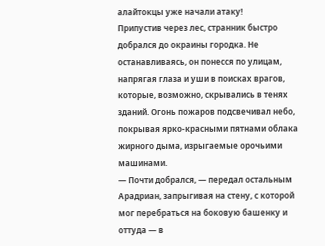алайтокцы уже начали атаку!
Припустив через лес, странник быстро добрался до окраины городка. Не останавливаясь, он понесся по улицам, напрягая глаза и уши в поисках врагов, которые, возможно, скрывались в тенях зданий. Огонь пожаров подсвечивал небо, покрывая ярко-красными пятнами облака жирного дыма, изрыгаемые орочьими машинами.
— Почти добрался, — передал остальным Арадриан, запрыгивая на стену, с которой мог перебраться на боковую башенку и оттуда — в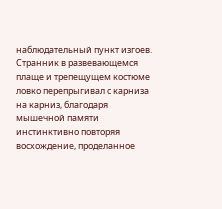наблюдательный пункт изгоев. Странник в развевающемся плаще и трепещущем костюме ловко перепрыгивал с карниза на карниз, благодаря мышечной памяти инстинктивно повторяя восхождение, проделанное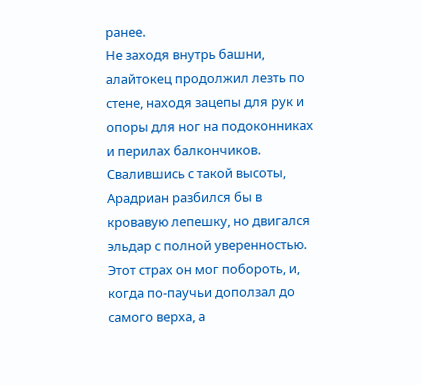ранее.
Не заходя внутрь башни, алайтокец продолжил лезть по стене, находя зацепы для рук и опоры для ног на подоконниках и перилах балкончиков. Свалившись с такой высоты, Арадриан разбился бы в кровавую лепешку, но двигался эльдар с полной уверенностью. Этот страх он мог побороть, и, когда по-паучьи доползал до самого верха, а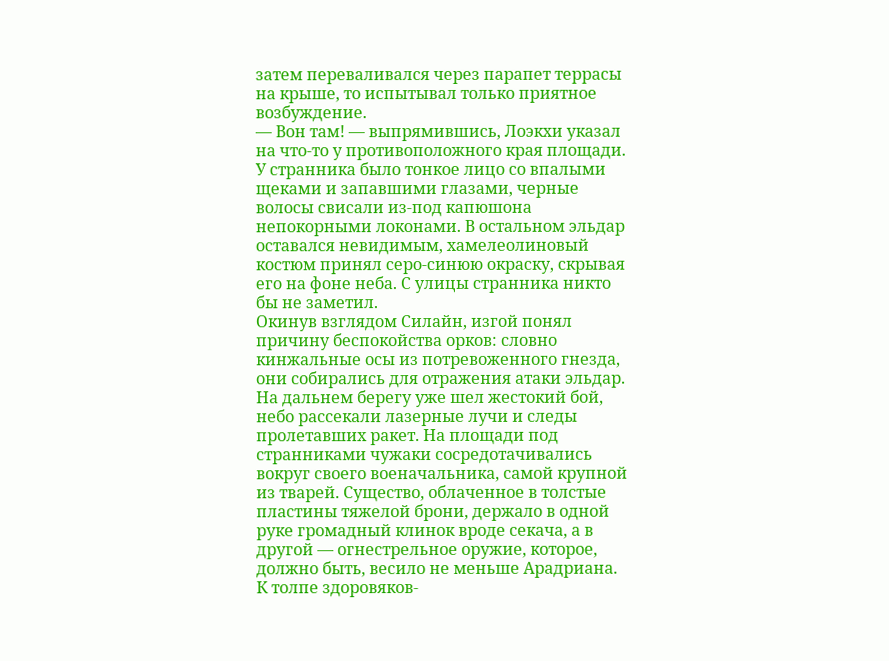затем переваливался через парапет террасы на крыше, то испытывал только приятное возбуждение.
— Вон там! — выпрямившись, Лоэкхи указал на что-то у противоположного края площади. У странника было тонкое лицо со впалыми щеками и запавшими глазами, черные волосы свисали из-под капюшона непокорными локонами. В остальном эльдар оставался невидимым, хамелеолиновый костюм принял серо-синюю окраску, скрывая его на фоне неба. С улицы странника никто бы не заметил.
Окинув взглядом Силайн, изгой понял причину беспокойства орков: словно кинжальные осы из потревоженного гнезда, они собирались для отражения атаки эльдар. На дальнем берегу уже шел жестокий бой, небо рассекали лазерные лучи и следы пролетавших ракет. На площади под странниками чужаки сосредотачивались вокруг своего военачальника, самой крупной из тварей. Существо, облаченное в толстые пластины тяжелой брони, держало в одной руке громадный клинок вроде секача, а в другой — огнестрельное оружие, которое, должно быть, весило не меньше Арадриана.
К толпе здоровяков-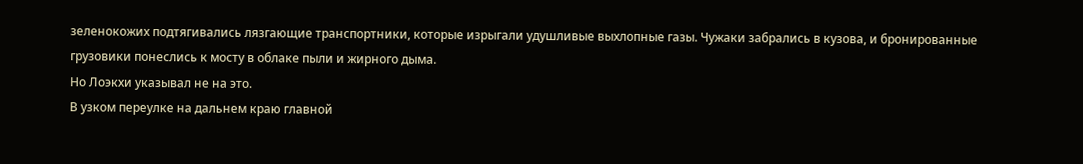зеленокожих подтягивались лязгающие транспортники, которые изрыгали удушливые выхлопные газы. Чужаки забрались в кузова, и бронированные грузовики понеслись к мосту в облаке пыли и жирного дыма.
Но Лоэкхи указывал не на это.
В узком переулке на дальнем краю главной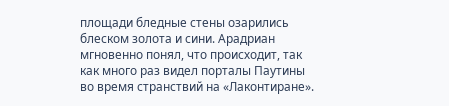площади бледные стены озарились блеском золота и сини. Арадриан мгновенно понял, что происходит, так как много раз видел порталы Паутины во время странствий на «Лаконтиране».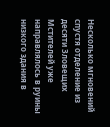Несколько мгновений спустя отделение из десяти Зловещих Мстителей уже направлялось в руины низкого здания в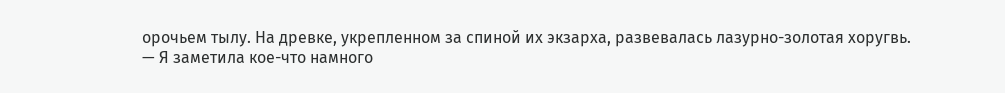орочьем тылу. На древке, укрепленном за спиной их экзарха, развевалась лазурно-золотая хоругвь.
— Я заметила кое-что намного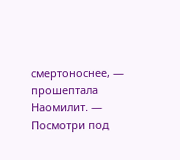смертоноснее, — прошептала Наомилит. — Посмотри под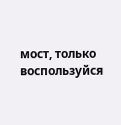мост, только воспользуйся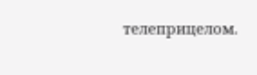телеприцелом.